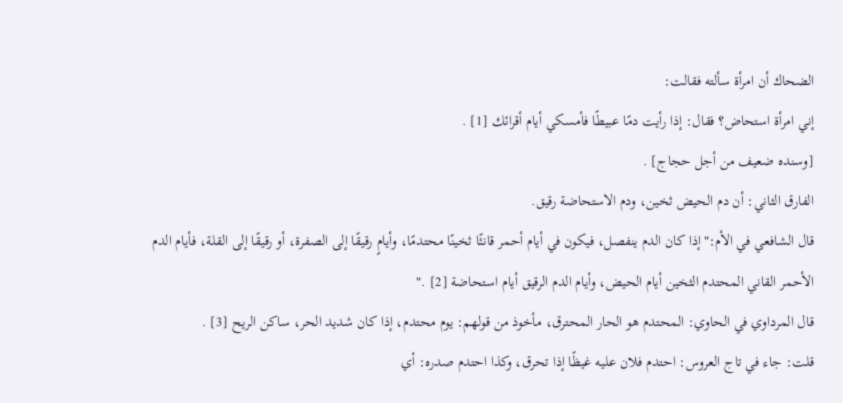الضحاك أن امرأة سألته فقالت:
إني امرأة استحاض؟ فقال: إذا رأيت دمًا عبيطًا فأمسكي أيام أقرائك [1] .
[وسنده ضعيف من أجل حجاج] .
الفارق الثاني: أن دم الحيض ثخين، ودم الاستحاضة رقيق.
قال الشافعي في الأم:"إذا كان الدم ينفصل، فيكون في أيام أحمر قانئًا ثخينًا محتدمًا، وأيامٍ رقيقًا إلى الصفرة، أو رقيقًا إلى القلة، فأيام الدم الأحمر القاني المحتدم الثخين أيام الحيض، وأيام الدم الرقيق أيام استحاضة [2] ."
قال المرداوي في الحاوي: المحتدم هو الحار المحترق، مأخوذ من قولهم: يوم محتدم، إذا كان شديد الحر، ساكن الريح [3] .
قلت: جاء في تاج العروس: احتدم فلان عليه غيظًا إذا تحرق، وكذا احتدم صدره: أي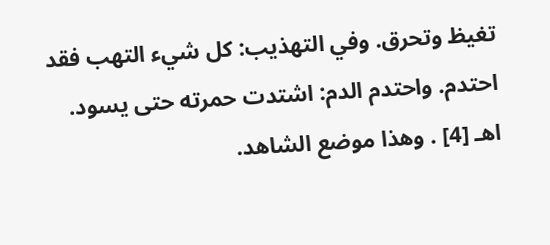تغيظ وتحرق. وفي التهذيب: كل شيء التهب فقد احتدم. واحتدم الدم: اشتدت حمرته حتى يسود. اهـ [4] . وهذا موضع الشاهد.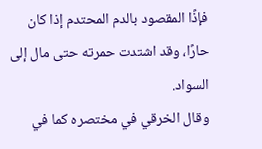فإذًا المقصود بالدم المحتدم إذا كان حارًا، وقد اشتدت حمرته حتى مال إلى السواد.
وقال الخرقي في مختصره كما في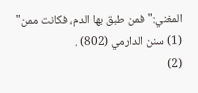المغني:"فمن طبق بها الدم، فكانت ممن"
(1) سنن الدارمي (802) .
(2)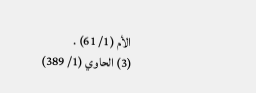الأم (1/ 61) .
(3) الحاوي (1/ 389)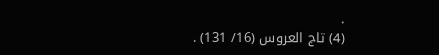.
(4) تاج العروس (16/ 131) .